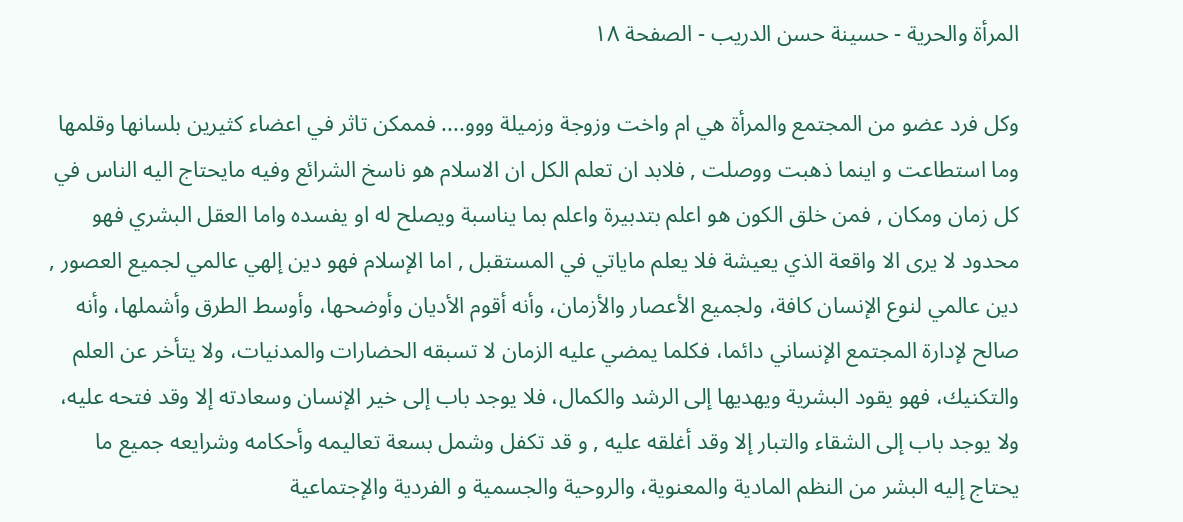المرأة والحرية - حسينة حسن الدريب - الصفحة ١٨

وكل فرد عضو من المجتمع والمرأة هي ام واخت وزوجة وزميلة ووو.... فممكن تاثر في اعضاء كثيرين بلسانها وقلمها وما استطاعت و اينما ذهبت ووصلت , فلابد ان تعلم الكل ان الاسلام هو ناسخ الشرائع وفيه مايحتاج اليه الناس في كل زمان ومكان , فمن خلق الكون هو اعلم بتدبيرة واعلم بما يناسبة ويصلح له او يفسده واما العقل البشري فهو محدود لا يرى الا واقعة الذي يعيشة فلا يعلم ماياتي في المستقبل , اما الإسلام فهو دين إلهي عالمي لجميع العصور , دين عالمي لنوع الإنسان كافة، ولجميع الأعصار والأزمان، وأنه أقوم الأديان وأوضحها، وأوسط الطرق وأشملها، وأنه صالح لإدارة المجتمع الإنساني دائما، فكلما يمضي عليه الزمان لا تسبقه الحضارات والمدنيات، ولا يتأخر عن العلم والتكنيك، فهو يقود البشرية ويهديها إلى الرشد والكمال، فلا يوجد باب إلى خير الإنسان وسعادته إلا وقد فتحه عليه، ولا يوجد باب إلى الشقاء والتبار إلا وقد أغلقه عليه , و قد تكفل وشمل بسعة تعاليمه وأحكامه وشرايعه جميع ما يحتاج إليه البشر من النظم المادية والمعنوية، والروحية والجسمية و الفردية والإجتماعية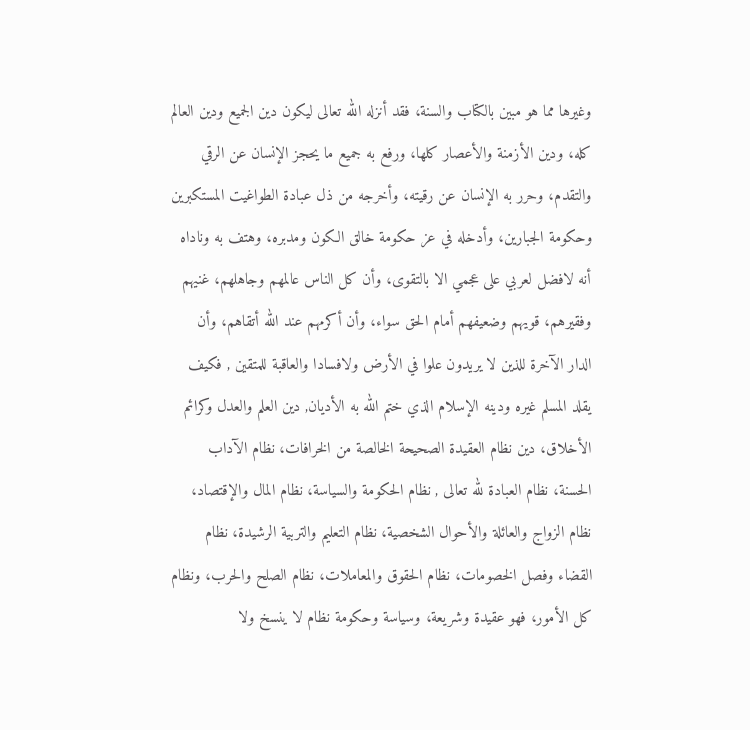وغيرها مما هو مبين بالكتاب والسنة، فقد أنزله الله تعالى ليكون دين الجميع ودين العالم كله، ودين الأزمنة والأعصار كلها، ورفع به جميع ما يحجز الإنسان عن الرقي والتقدم، وحرر به الإنسان عن رقيته، وأخرجه من ذل عبادة الطواغيت المستكبرين وحكومة الجبارين، وأدخله في عز حكومة خالق الكون ومدبره، وهتف به وناداه أنه لافضل لعربي على عجمي الا بالتقوى، وأن كل الناس عالمهم وجاهلهم، غنيهم وفقيرهم، قويهم وضعيفهم أمام الحق سواء، وأن أكرمهم عند الله أتقاهم، وأن الدار الآخرة للذين لا يريدون علوا في الأرض ولافسادا والعاقبة للمتقين , فكيف يقلد المسلم غيره ودينه الإسلام الذي ختم الله به الأديان, دين العلم والعدل وكرائم الأخلاق، دين نظام العقيدة الصحيحة الخالصة من الخرافات، نظام الآداب الحسنة، نظام العبادة لله تعالى , نظام الحكومة والسياسة، نظام المال والإقتصاد، نظام الزواج والعائلة والأحوال الشخصية، نظام التعليم والتربية الرشيدة، نظام القضاء وفصل الخصومات، نظام الحقوق والمعاملات، نظام الصلح والحرب، ونظام كل الأمور، فهو عقيدة وشريعة، وسياسة وحكومة نظام لا ينسخ ولا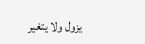يزول ولا يتغير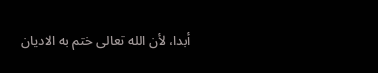أبدا، لأن الله تعالى ختم به الاديان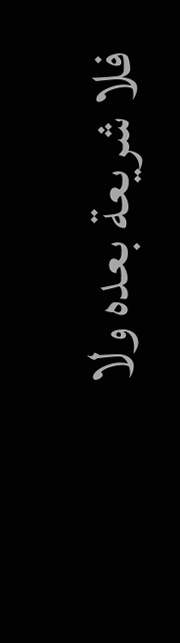فلا شريعة بعده ولا